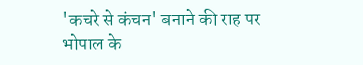'कचरे से कंचन' बनाने की राह पर भोपाल के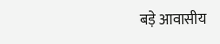बड़े आवासीय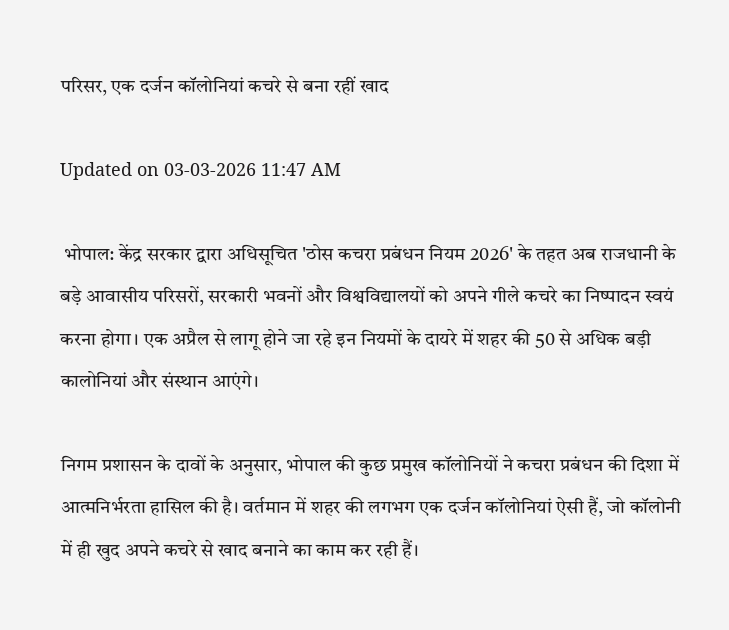परिसर, एक दर्जन कॉलोनियां कचरे से बना रहीं खाद

Updated on 03-03-2026 11:47 AM

 भोपाल: केंद्र सरकार द्वारा अधिसूचित 'ठोस कचरा प्रबंधन नियम 2026' के तहत अब राजधानी के बड़े आवासीय परिसरों, सरकारी भवनों और विश्वविद्यालयों को अपने गीले कचरे का निष्पादन स्वयं करना होगा। एक अप्रैल से लागू होने जा रहे इन नियमों के दायरे में शहर की 50 से अधिक बड़ी कालोनियां और संस्थान आएंगे।

निगम प्रशासन के दावों के अनुसार, भोपाल की कुछ प्रमुख कॉलोनियों ने कचरा प्रबंधन की दिशा में आत्मनिर्भरता हासिल की है। वर्तमान में शहर की लगभग एक दर्जन कॉलोनियां ऐसी हैं, जो कॉलोनी में ही खुद अपने कचरे से खाद बनाने का काम कर रही हैं।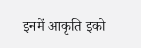इनमें आकृति इको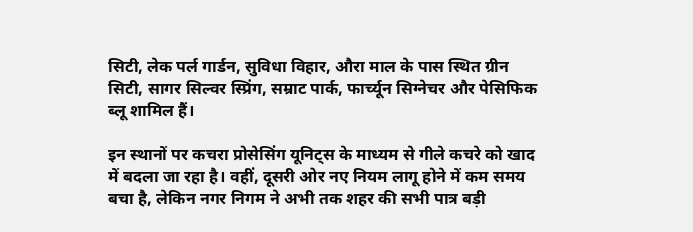सिटी, लेक पर्ल गार्डन, सुविधा विहार, औरा माल के पास स्थित ग्रीन सिटी, सागर सिल्वर स्प्रिंग, सम्राट पार्क, फार्च्यून सिग्नेचर और पेसिफिक ब्लू शामिल हैं।

इन स्थानों पर कचरा प्रोसेसिंग यूनिट्स के माध्यम से गीले कचरे को खाद में बदला जा रहा है। वहीं, दूसरी ओर नए नियम लागू होने में कम समय बचा है, लेकिन नगर निगम ने अभी तक शहर की सभी पात्र बड़ी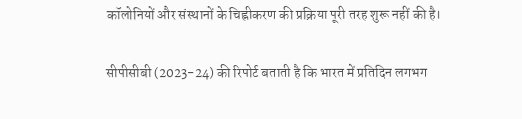कॉलोनियों और संस्थानों के चिह्नीकरण की प्रक्रिया पूरी तरह शुरू नहीं की है।

सीपीसीबी (2023-24) की रिपोर्ट बताती है कि भारत में प्रतिदिन लगभग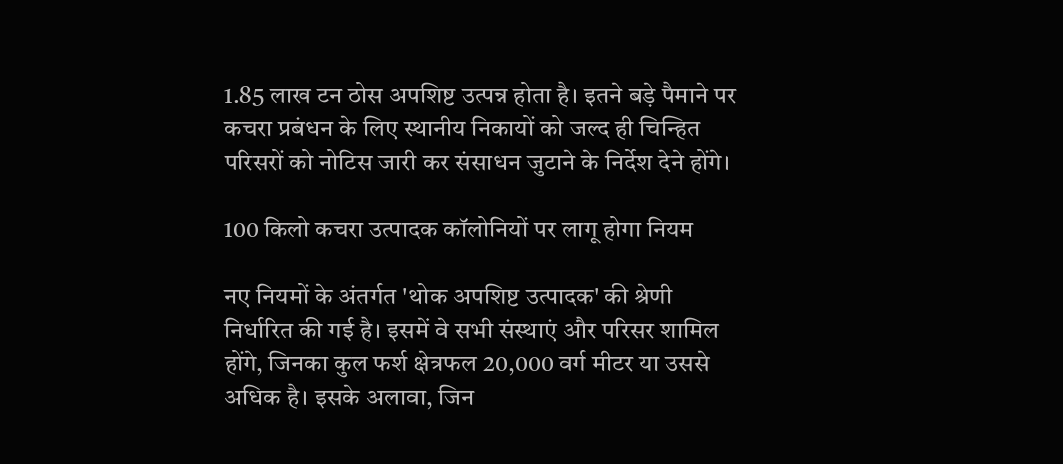1.85 लाख टन ठोस अपशिष्ट उत्पन्न होता है। इतने बड़े पैमाने पर कचरा प्रबंधन के लिए स्थानीय निकायों को जल्द ही चिन्हित परिसरों को नोटिस जारी कर संसाधन जुटाने के निर्देश देने होंगे।

100 किलो कचरा उत्पादक कॉलोनियों पर लागू होगा नियम

नए नियमों के अंतर्गत 'थोक अपशिष्ट उत्पादक' की श्रेणी निर्धारित की गई है। इसमें वे सभी संस्थाएं और परिसर शामिल होंगे, जिनका कुल फर्श क्षेत्रफल 20,000 वर्ग मीटर या उससे अधिक है। इसके अलावा, जिन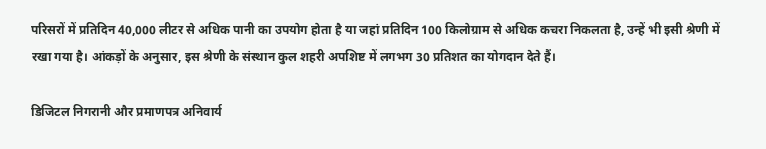परिसरों में प्रतिदिन 40,000 लीटर से अधिक पानी का उपयोग होता है या जहां प्रतिदिन 100 किलोग्राम से अधिक कचरा निकलता है, उन्हें भी इसी श्रेणी में रखा गया है। आंकड़ों के अनुसार, इस श्रेणी के संस्थान कुल शहरी अपशिष्ट में लगभग 30 प्रतिशत का योगदान देते हैं।

डिजिटल निगरानी और प्रमाणपत्र अनिवार्य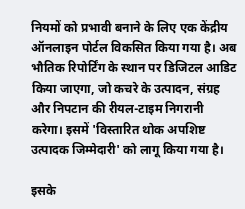नियमों को प्रभावी बनाने के लिए एक केंद्रीय ऑनलाइन पोर्टल विकसित किया गया है। अब भौतिक रिपोर्टिंग के स्थान पर डिजिटल आडिट किया जाएगा, जो कचरे के उत्पादन, संग्रह और निपटान की रीयल-टाइम निगरानी करेगा। इसमें 'विस्तारित थोक अपशिष्ट उत्पादक जिम्मेदारी' को लागू किया गया है।

इसके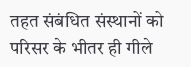तहत संबंधित संस्थानों को परिसर के भीतर ही गीले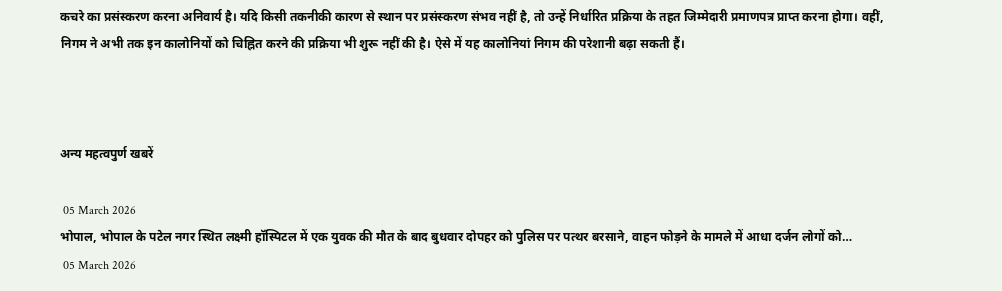कचरे का प्रसंस्करण करना अनिवार्य है। यदि किसी तकनीकी कारण से स्थान पर प्रसंस्करण संभव नहीं है, तो उन्हें निर्धारित प्रक्रिया के तहत जिम्मेदारी प्रमाणपत्र प्राप्त करना होगा। वहीं, निगम ने अभी तक इन कालोनियों को चिह्नित करने की प्रक्रिया भी शुरू नहीं की है। ऐसे में यह कालोनियां निगम की परेशानी बढ़ा सकती हैं।



अन्य महत्वपुर्ण खबरें

 05 March 2026
भोपाल, भोपाल के पटेल नगर स्थित लक्ष्मी हॉस्पिटल में एक युवक की मौत के बाद बुधवार दोपहर को पुलिस पर पत्थर बरसाने, वाहन फोड़ने के मामले में आधा दर्जन लोगों को…
 05 March 2026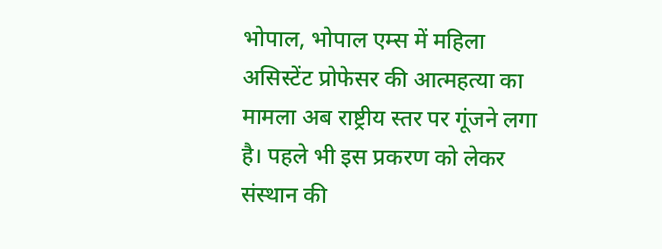भोपाल, भोपाल एम्स में महिला असिस्टेंट प्रोफेसर की आत्महत्या का मामला अब राष्ट्रीय स्तर पर गूंजने लगा है। पहले भी इस प्रकरण को लेकर संस्थान की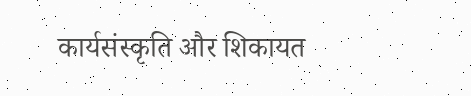कार्यसंस्कृति और शिकायत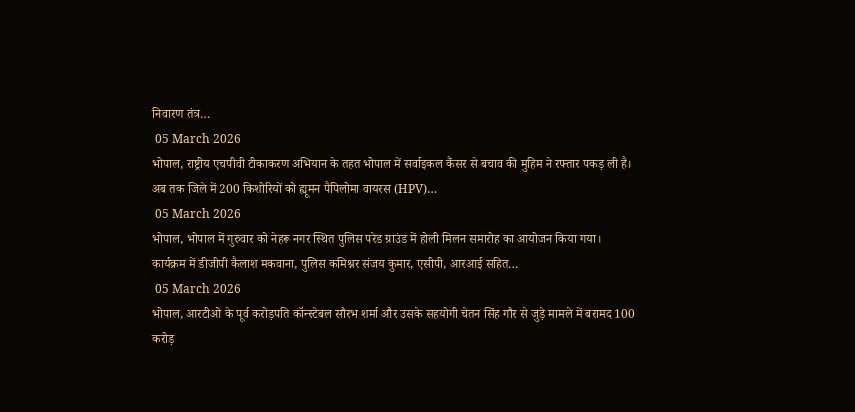निवारण तंत्र…
 05 March 2026
भोपाल, राष्ट्रीय एचपीवी टीकाकरण अभियान के तहत भोपाल में सर्वाइकल कैंसर से बचाव की मुहिम ने रफ्तार पकड़ ली है। अब तक जिले में 200 किशोरियों को ह्यूमन पैपिलोमा वायरस (HPV)…
 05 March 2026
भोपाल, भोपाल में गुरुवार को नेहरू नगर स्थित पुलिस परेड ग्राउंड में होली मिलन समारोह का आयोजन किया गया। कार्यक्रम में डीजीपी कैलाश मकवाना, पुलिस कमिश्नर संजय कुमार, एसीपी, आरआई सहित…
 05 March 2026
भोपाल, आरटीओ के पूर्व करोड़पति कॉन्स्टेबल सौरभ शर्मा और उसके सहयोगी चेतन सिंह गौर से जुड़े मामले में बरामद 100 करोड़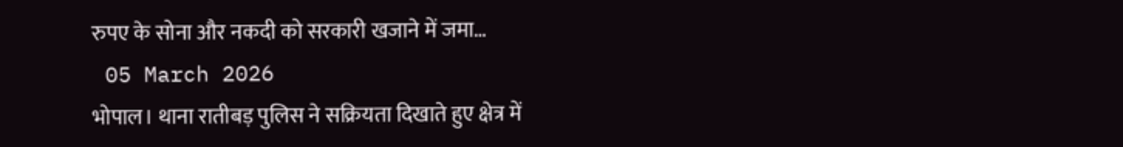रुपए के सोना और नकदी को सरकारी खजाने में जमा…
 05 March 2026
भोपाल। थाना रातीबड़ पुलिस ने सक्रियता दिखाते हुए क्षेत्र में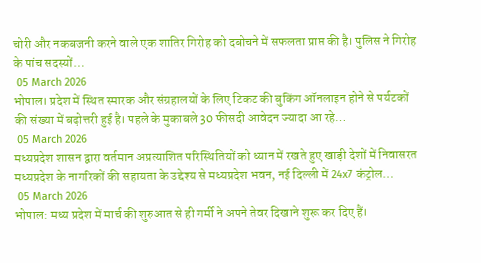चोरी और नकबजनी करने वाले एक शातिर गिरोह को दबोचने में सफलता प्राप्त की है। पुलिस ने गिरोह के पांच सदस्यों…
 05 March 2026
भोपाल। प्रदेश में स्थित स्मारक और संग्रहालयों के लिए टिकट की बुकिंग ऑनलाइन होने से पर्यटकों की संख्या में बढ़ोत्तरी हुई है। पहले के मुकाबले 30 फीसदी आवेदन ज्यादा आ रहे…
 05 March 2026
मध्यप्रदेश शासन द्वारा वर्तमान अप्रत्याशित परिस्थितियों को ध्यान में रखते हुए खाड़ी देशों में निवासरत मध्यप्रदेश के नागरिकों की सहायता के उद्देश्य से मध्यप्रदेश भवन, नई दिल्ली में 24x7 कंट्रोल…
 05 March 2026
भोपाल: मध्य प्रदेश में मार्च की शुरुआत से ही गर्मी ने अपने तेवर दिखाने शुरू कर दिए हैं।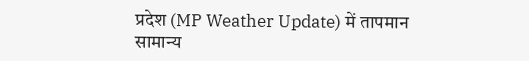प्रदेश (MP Weather Update) में तापमान सामान्य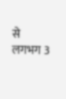से लगभग 3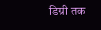डिग्री तक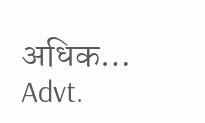अधिक…
Advt.